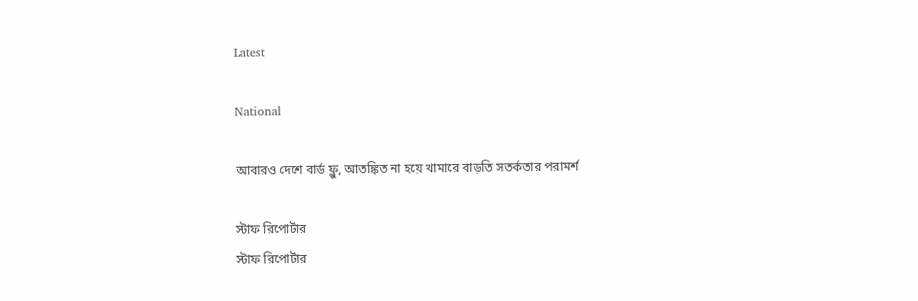Latest

National

আবারও দেশে বার্ড ফ্লু, আতঙ্কিত না হয়ে খামারে বাড়তি সতর্কতার পরামর্শ

স্টাফ রিপোর্টার
স্টাফ রিপোর্টার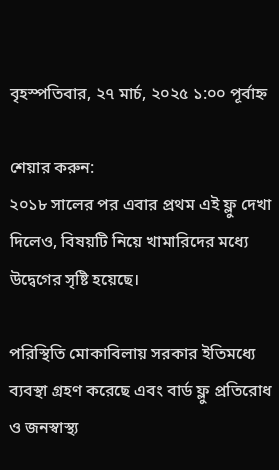বৃহস্পতিবার, ২৭ মার্চ, ২০২৫ ১:০০ পূর্বাহ্ন

শেয়ার করুন:
২০১৮ সালের পর এবার প্রথম এই ফ্লু দেখা দিলেও, বিষয়টি নিয়ে খামারিদের মধ্যে উদ্বেগের সৃষ্টি হয়েছে।

পরিস্থিতি মোকাবিলায় সরকার ইতিমধ্যে ব্যবস্থা গ্রহণ করেছে এবং বার্ড ফ্লু প্রতিরোধ ও জনস্বাস্থ্য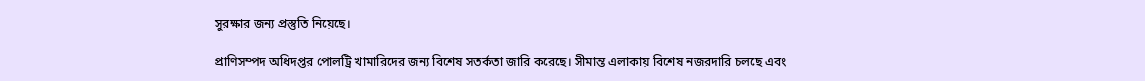সুরক্ষার জন্য প্রস্তুতি নিয়েছে।

প্রাণিসম্পদ অধিদপ্তর পোলট্রি খামারিদের জন্য বিশেষ সতর্কতা জারি করেছে। সীমান্ত এলাকায় বিশেষ নজরদারি চলছে এবং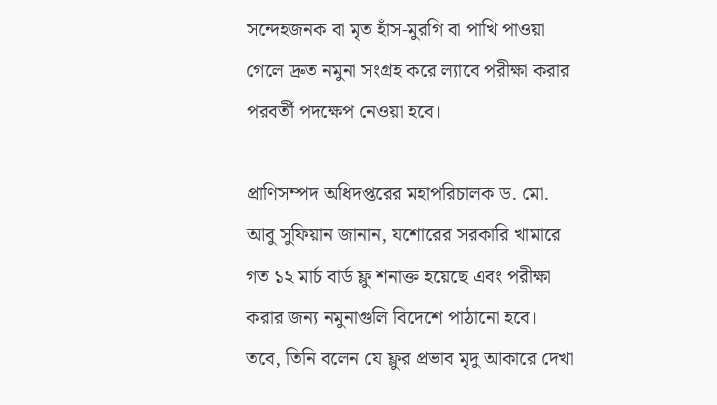সন্দেহজনক বা মৃত হাঁস-মুরগি বা পাখি পাওয়া গেলে দ্রুত নমুনা সংগ্রহ করে ল্যাবে পরীক্ষা করার পরবর্তী পদক্ষেপ নেওয়া হবে।

প্রাণিসম্পদ অধিদপ্তরের মহাপরিচালক ড. মো. আবু সুফিয়ান জানান, যশোরের সরকারি খামারে গত ১২ মার্চ বার্ড ফ্লু শনাক্ত হয়েছে এবং পরীক্ষা করার জন্য নমুনাগুলি বিদেশে পাঠানো হবে। তবে, তিনি বলেন যে ফ্লুর প্রভাব মৃদু আকারে দেখা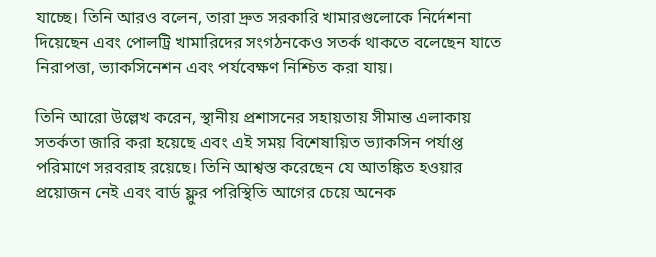যাচ্ছে। তিনি আরও বলেন, তারা দ্রুত সরকারি খামারগুলোকে নির্দেশনা দিয়েছেন এবং পোলট্রি খামারিদের সংগঠনকেও সতর্ক থাকতে বলেছেন যাতে নিরাপত্তা, ভ্যাকসিনেশন এবং পর্যবেক্ষণ নিশ্চিত করা যায়।

তিনি আরো উল্লেখ করেন, স্থানীয় প্রশাসনের সহায়তায় সীমান্ত এলাকায় সতর্কতা জারি করা হয়েছে এবং এই সময় বিশেষায়িত ভ্যাকসিন পর্যাপ্ত পরিমাণে সরবরাহ রয়েছে। তিনি আশ্বস্ত করেছেন যে আতঙ্কিত হওয়ার প্রয়োজন নেই এবং বার্ড ফ্লুর পরিস্থিতি আগের চেয়ে অনেক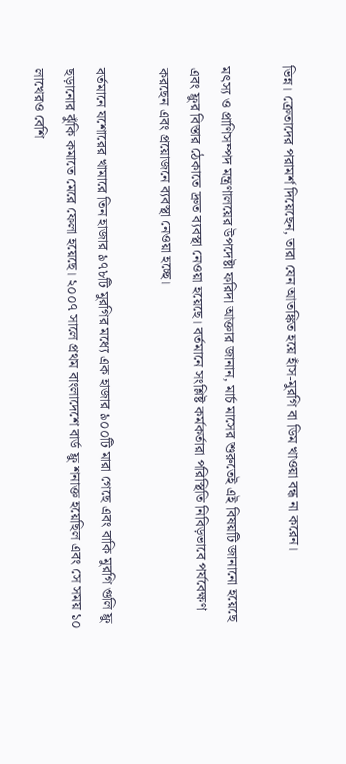ভিন্ন। ক্রেতাদের পরামর্শ দিয়েছেন, তারা যেন আতঙ্কিত হয়ে হাঁস-মুরগি বা ডিম খাওয়া বন্ধ না করেন।

মৎস্য ও প্রাণিসম্পদ মন্ত্রণালয়ের উপদেষ্টা ফরিদা আক্তার জানান, মার্চ মাসের শুরুতেই এই বিষয়টি জানানো হয়েছে এবং ফ্লুর বিস্তার ঠেকাতে দ্রুত ব্যবস্থা নেওয়া হয়েছে। বর্তমানে সংশ্লিষ্ট কর্মকর্তারা পরিস্থিতি নিবিড়ভাবে পর্যবেক্ষণ করছেন এবং প্রয়োজনে ব্যবস্থা নেওয়া হচ্ছে।

বর্তমানে যশোরের খামারে তিন হাজার ৯৭৮টি মুরগির মধ্যে এক হাজার ৯০০টি মারা গেছে এবং বাকি মুরগি গুলি ফ্লু ছড়ানোর ঝুঁকি কমাতে মেরে ফেলা হয়েছে। ২০০৭ সালে প্রথম বাংলাদেশে বার্ড ফ্লু শনাক্ত হয়েছিল এবং সে সময় ১০ লাখেরও বেশি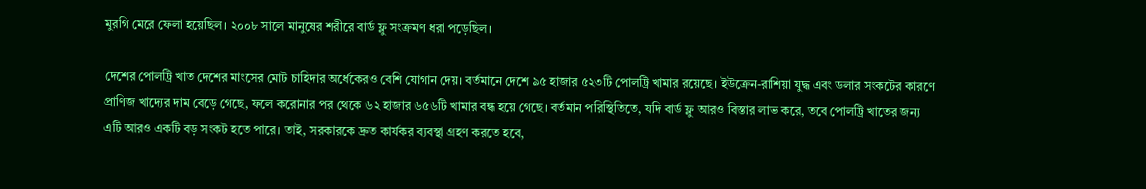মুরগি মেরে ফেলা হয়েছিল। ২০০৮ সালে মানুষের শরীরে বার্ড ফ্লু সংক্রমণ ধরা পড়েছিল।

দেশের পোলট্রি খাত দেশের মাংসের মোট চাহিদার অর্ধেকেরও বেশি যোগান দেয়। বর্তমানে দেশে ৯৫ হাজার ৫২৩টি পোলট্রি খামার রয়েছে। ইউক্রেন-রাশিয়া যুদ্ধ এবং ডলার সংকটের কারণে প্রাণিজ খাদ্যের দাম বেড়ে গেছে, ফলে করোনার পর থেকে ৬২ হাজার ৬৫৬টি খামার বন্ধ হয়ে গেছে। বর্তমান পরিস্থিতিতে, যদি বার্ড ফ্লু আরও বিস্তার লাভ করে, তবে পোলট্রি খাতের জন্য এটি আরও একটি বড় সংকট হতে পারে। তাই, সরকারকে দ্রুত কার্যকর ব্যবস্থা গ্রহণ করতে হবে,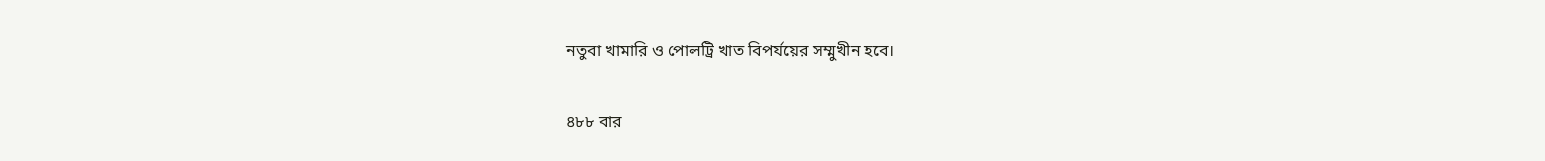নতুবা খামারি ও পোলট্রি খাত বিপর্যয়ের সম্মুখীন হবে।

৪৮৮ বার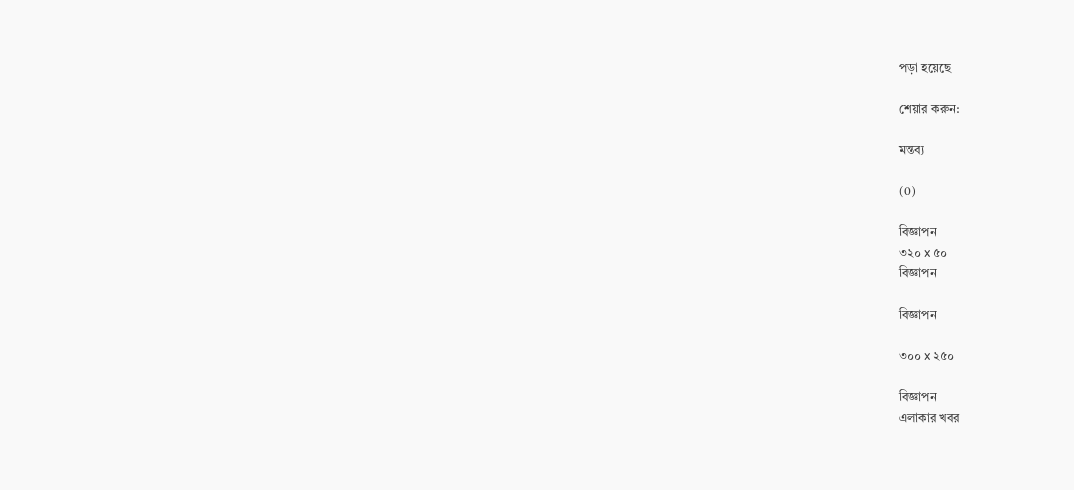পড়া হয়েছে

শেয়ার করুন:

মন্তব্য

(0)

বিজ্ঞাপন
৩২০ x ৫০
বিজ্ঞাপন

বিজ্ঞাপন

৩০০ x ২৫০

বিজ্ঞাপন
এলাকার খবর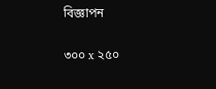বিজ্ঞাপন

৩০০ x ২৫০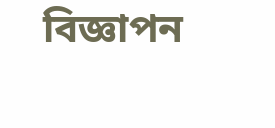বিজ্ঞাপন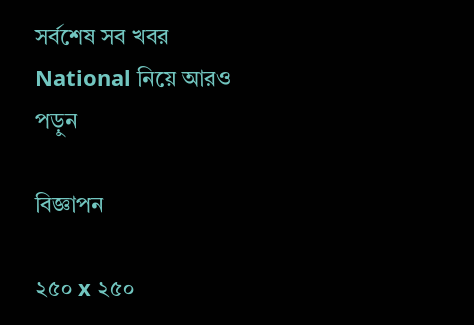সর্বশেষ সব খবর
National নিয়ে আরও পড়ুন

বিজ্ঞাপন

২৫০ x ২৫০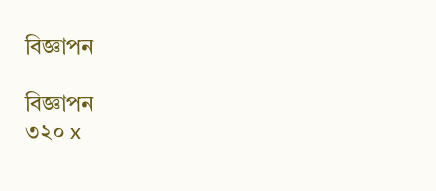বিজ্ঞাপন

বিজ্ঞাপন
৩২০ x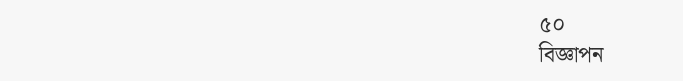৫০
বিজ্ঞাপন